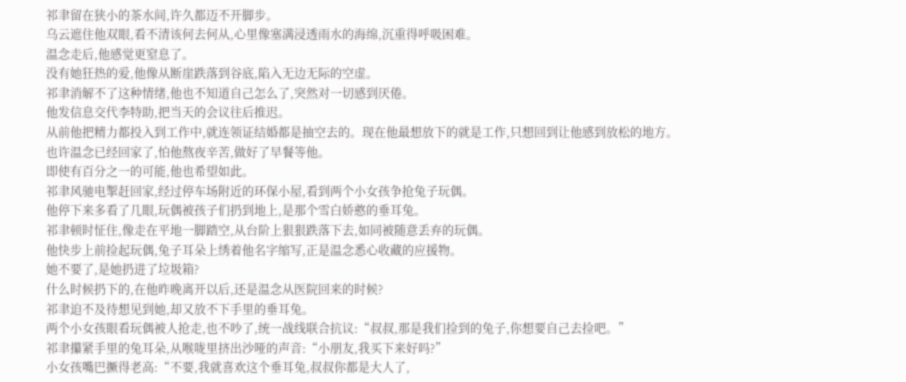祁聿留在狭小的茶水间,许久都迈不开脚步。
乌云遮住他双眼,看不清该何去何从,心里像塞满浸透雨水的海绵,沉重得呼吸困难。
温念走后,他感觉更窒息了。
没有她狂热的爱,他像从断崖跌落到谷底,陷入无边无际的空虚。
祁聿消解不了这种情绪,他也不知道自己怎么了,突然对一切感到厌倦。
他发信息交代李特助,把当天的会议往后推迟。
从前他把精力都投入到工作中,就连领证结婚都是抽空去的。现在他最想放下的就是工作,只想回到让他感到放松的地方。
也许温念已经回家了,怕他熬夜辛苦,做好了早餐等他。
即使有百分之一的可能,他也希望如此。
祁聿风驰电掣赶回家,经过停车场附近的环保小屋,看到两个小女孩争抢兔子玩偶。
他停下来多看了几眼,玩偶被孩子们扔到地上,是那个雪白娇憨的垂耳兔。
祁聿顿时怔住,像走在平地一脚踏空,从台阶上狠狠跌落下去,如同被随意丢弃的玩偶。
他快步上前捡起玩偶,兔子耳朵上绣着他名字缩写,正是温念悉心收藏的应援物。
她不要了,是她扔进了垃圾箱?
什么时候扔下的,在他昨晚离开以后,还是温念从医院回来的时候?
祁聿迫不及待想见到她,却又放不下手里的垂耳兔。
两个小女孩眼看玩偶被人抢走,也不吵了,统一战线联合抗议:“叔叔,那是我们捡到的兔子,你想要自己去捡吧。”
祁聿攥紧手里的兔耳朵,从喉咙里挤出沙哑的声音:“小朋友,我买下来好吗?”
小女孩嘴巴撅得老高:“不要,我就喜欢这个垂耳兔,叔叔你都是大人了,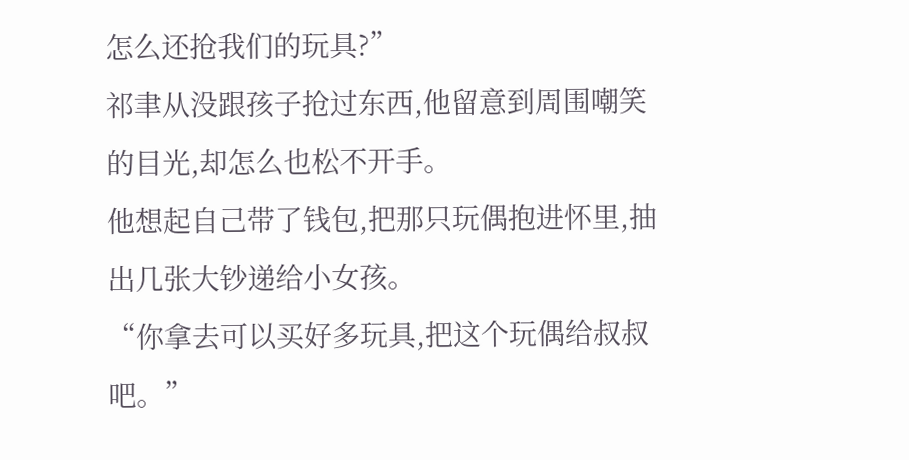怎么还抢我们的玩具?”
祁聿从没跟孩子抢过东西,他留意到周围嘲笑的目光,却怎么也松不开手。
他想起自己带了钱包,把那只玩偶抱进怀里,抽出几张大钞递给小女孩。
“你拿去可以买好多玩具,把这个玩偶给叔叔吧。”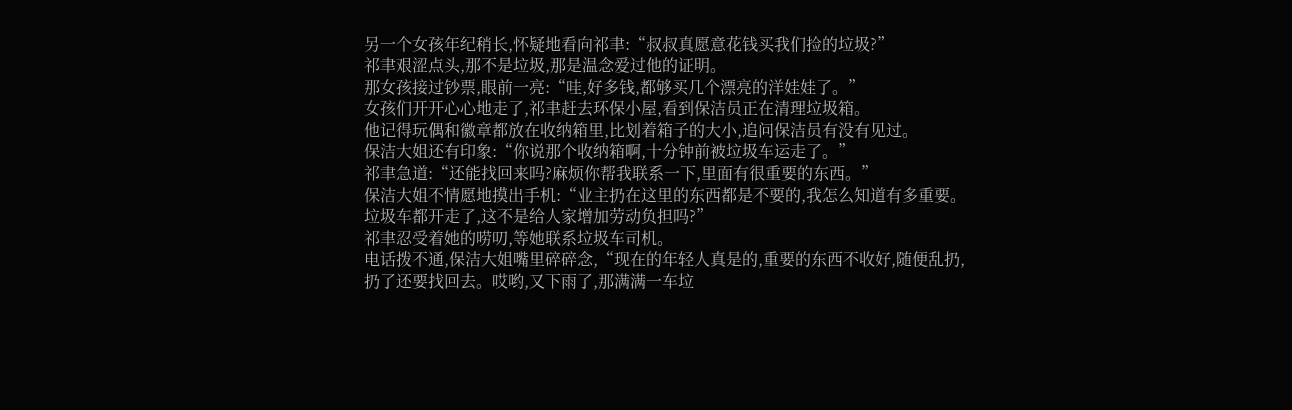另一个女孩年纪稍长,怀疑地看向祁聿:“叔叔真愿意花钱买我们捡的垃圾?”
祁聿艰涩点头,那不是垃圾,那是温念爱过他的证明。
那女孩接过钞票,眼前一亮:“哇,好多钱,都够买几个漂亮的洋娃娃了。”
女孩们开开心心地走了,祁聿赶去环保小屋,看到保洁员正在清理垃圾箱。
他记得玩偶和徽章都放在收纳箱里,比划着箱子的大小,追问保洁员有没有见过。
保洁大姐还有印象:“你说那个收纳箱啊,十分钟前被垃圾车运走了。”
祁聿急道:“还能找回来吗?麻烦你帮我联系一下,里面有很重要的东西。”
保洁大姐不情愿地摸出手机:“业主扔在这里的东西都是不要的,我怎么知道有多重要。垃圾车都开走了,这不是给人家增加劳动负担吗?”
祁聿忍受着她的唠叨,等她联系垃圾车司机。
电话拨不通,保洁大姐嘴里碎碎念,“现在的年轻人真是的,重要的东西不收好,随便乱扔,扔了还要找回去。哎哟,又下雨了,那满满一车垃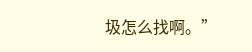圾怎么找啊。”